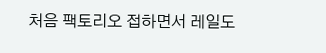처음 팩토리오 접하면서 레일도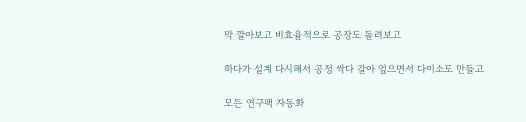막 깔아보고 비효율적으로 공장도 돌려보고

하다가 설계 다시해서 공정 싹다 갈아 엎으면서 다이소도 만들고

모든 연구팩 자동화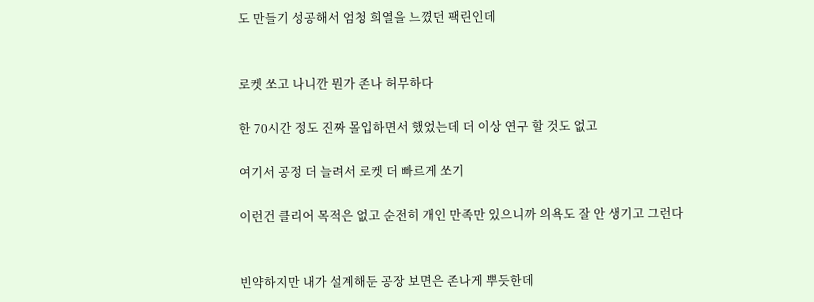도 만들기 성공해서 엄청 희열을 느꼈던 팩린인데


로켓 쏘고 나니깐 뭔가 존나 허무하다

한 70시간 정도 진짜 몰입하면서 했었는데 더 이상 연구 할 것도 없고

여기서 공정 더 늘려서 로켓 더 빠르게 쏘기

이런건 클리어 목적은 없고 순전히 개인 만족만 있으니까 의욕도 잘 안 생기고 그런다


빈약하지만 내가 설계해둔 공장 보면은 존나게 뿌듯한데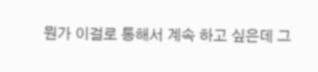뭔가 이걸로 통해서 계속 하고 싶은데 그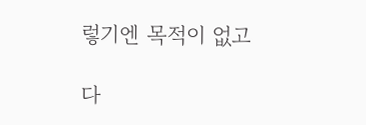렇기엔 목적이 없고

다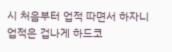시 처음부터 업적 따면서 하자니 업적은 겁나게 하드코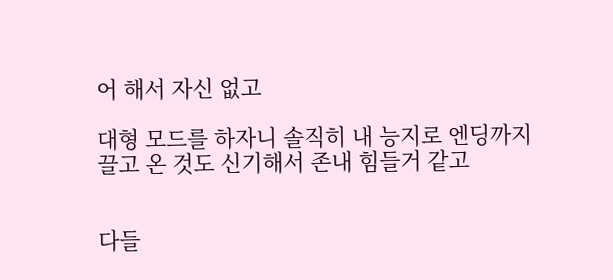어 해서 자신 없고

대형 모드를 하자니 솔직히 내 능지로 엔딩까지 끌고 온 것도 신기해서 존내 힘들거 같고


다들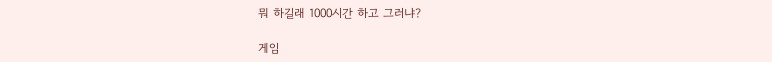뭐 하길래 1000시간 하고 그러냐?

게임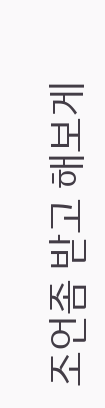조언좀 받고 해보게